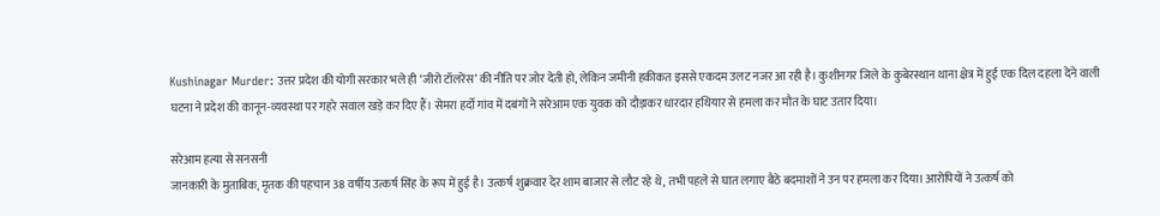Kushinagar Murder: उत्तर प्रदेश की योगी सरकार भले ही ‘जीरो टॉलरेंस’ की नीति पर जोर देती हो, लेकिन जमीनी हकीकत इससे एकदम उलट नजर आ रही है। कुशीनगर जिले के कुबेरस्थान थाना क्षेत्र में हुई एक दिल दहला देने वाली घटना ने प्रदेश की कानून-व्यवस्था पर गहरे सवाल खड़े कर दिए हैं। सेमरा हर्दो गांव में दबंगों ने सरेआम एक युवक को दौड़ाकर धारदार हथियार से हमला कर मौत के घाट उतार दिया।

सरेआम हत्या से सनसनी
जानकारी के मुताबिक, मृतक की पहचान 38 वर्षीय उत्कर्ष सिंह के रूप में हुई है। उत्कर्ष शुक्रवार देर शाम बाजार से लौट रहे थे, तभी पहले से घात लगाए बैठे बदमाशों ने उन पर हमला कर दिया। आरोपियों ने उत्कर्ष को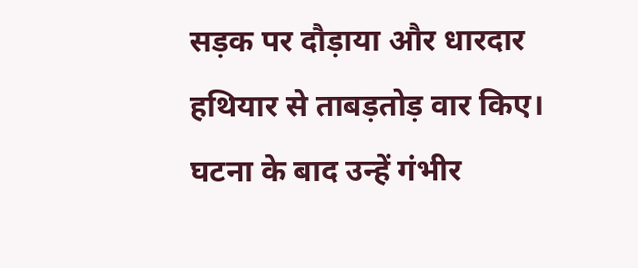सड़क पर दौड़ाया और धारदार हथियार से ताबड़तोड़ वार किए। घटना के बाद उन्हें गंभीर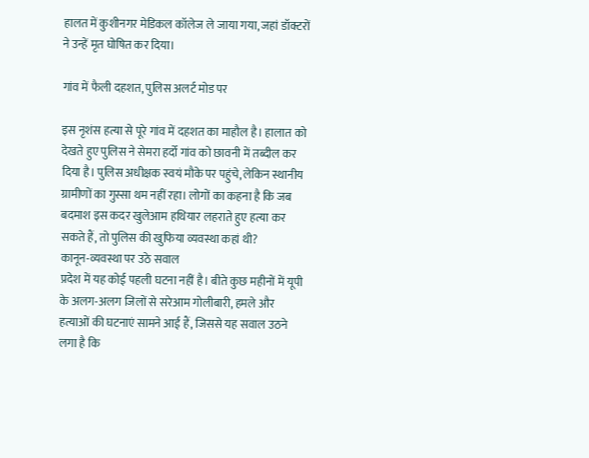हालत में कुशीनगर मेडिकल कॉलेज ले जाया गया, जहां डॉक्टरों ने उन्हें मृत घोषित कर दिया।

गांव में फैली दहशत, पुलिस अलर्ट मोड पर

इस नृशंस हत्या से पूरे गांव में दहशत का माहौल है। हालात को देखते हुए पुलिस ने सेमरा हर्दो गांव को छावनी में तब्दील कर दिया है। पुलिस अधीक्षक स्वयं मौके पर पहुंचे, लेकिन स्थानीय ग्रामीणों का गुस्सा थम नहीं रहा। लोगों का कहना है कि जब बदमाश इस कदर खुलेआम हथियार लहराते हुए हत्या कर सकते हैं, तो पुलिस की खुफिया व्यवस्था कहां थी?
कानून-व्यवस्था पर उठे सवाल
प्रदेश में यह कोई पहली घटना नहीं है। बीते कुछ महीनों में यूपी के अलग-अलग जिलों से सरेआम गोलीबारी, हमले और हत्याओं की घटनाएं सामने आई हैं, जिससे यह सवाल उठने लगा है कि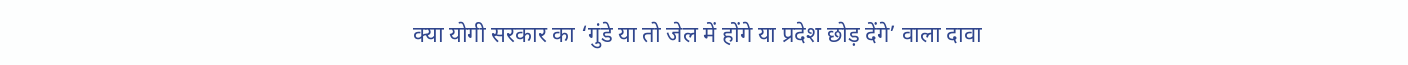क्या योगी सरकार का ‘गुंडे या तो जेल में होंगे या प्रदेश छोड़ देंगे’ वाला दावा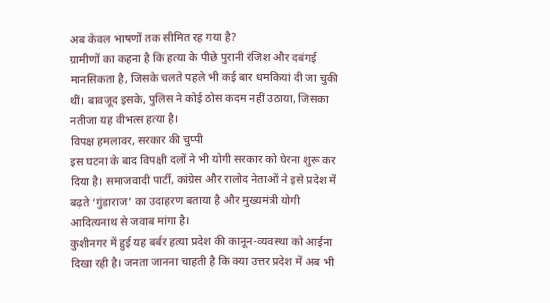अब केवल भाषणों तक सीमित रह गया है?
ग्रामीणों का कहना है कि हत्या के पीछे पुरानी रंजिश और दबंगई मानसिकता है, जिसके चलते पहले भी कई बार धमकियां दी जा चुकी थीं। बावजूद इसके, पुलिस ने कोई ठोस कदम नहीं उठाया, जिसका नतीजा यह वीभत्स हत्या है।
विपक्ष हमलावर, सरकार की चुप्पी
इस घटना के बाद विपक्षी दलों ने भी योगी सरकार को घेरना शुरू कर दिया है। समाजवादी पार्टी, कांग्रेस और रालोद नेताओं ने इसे प्रदेश में बढ़ते ‘गुंडाराज’ का उदाहरण बताया है और मुख्यमंत्री योगी आदित्यनाथ से जवाब मांगा है।
कुशीनगर में हुई यह बर्बर हत्या प्रदेश की कानून-व्यवस्था को आईना दिखा रही है। जनता जानना चाहती है कि क्या उत्तर प्रदेश में अब भी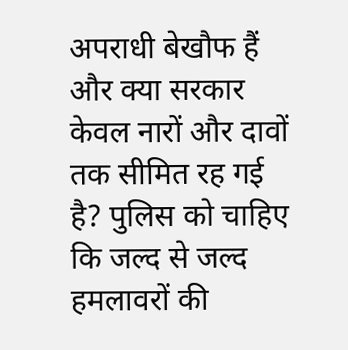अपराधी बेखौफ हैं और क्या सरकार केवल नारों और दावों तक सीमित रह गई है? पुलिस को चाहिए कि जल्द से जल्द हमलावरों की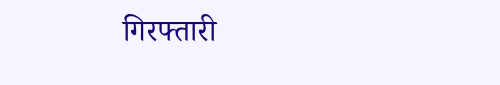गिरफ्तारी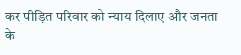कर पीड़ित परिवार को न्याय दिलाए और जनता के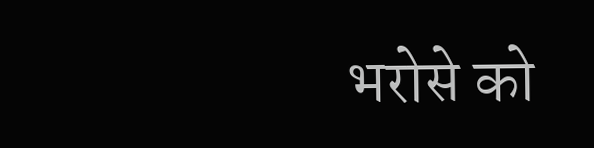भरोसे को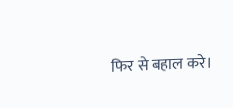फिर से बहाल करे।